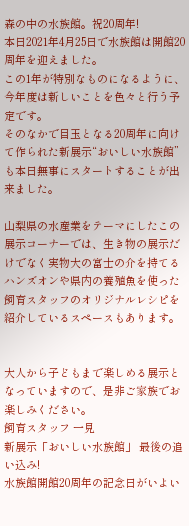森の中の水族館。祝20周年!
本日2021年4月25日で水族館は開館20周年を迎えました。
この1年が特別なものになるように、今年度は新しいことを色々と行う予定です。
そのなかで目玉となる20周年に向けて作られた新展示“おいしい水族館”も本日無事にスタートすることが出来ました。

山梨県の水産業をテーマにしたこの展示コーナーでは、生き物の展示だけでなく実物大の富士の介を持てるハンズオンや県内の養殖魚を使った飼育スタッフのオリジナルレシピを紹介しているスペースもあります。


大人から子どもまで楽しめる展示となっていますので、是非ご家族でお楽しみください。
飼育スタッフ 一見
新展示「おいしい水族館」 最後の追い込み!
水族館開館20周年の記念日がいよい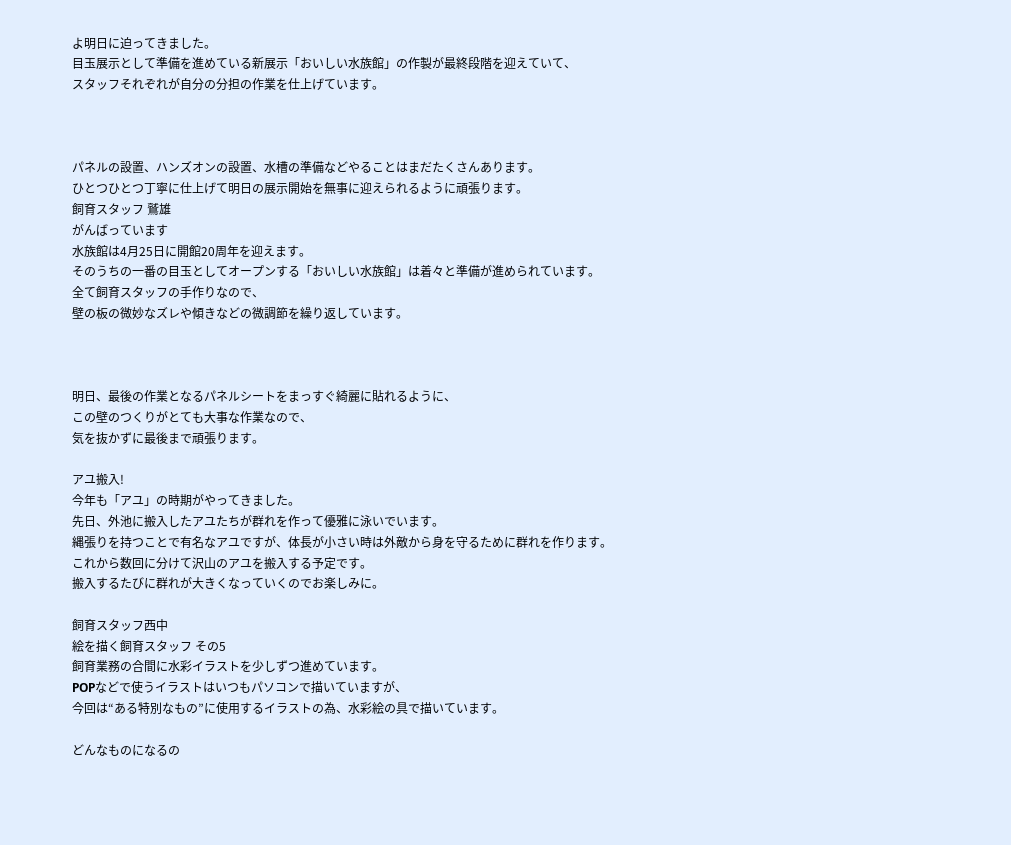よ明日に迫ってきました。
目玉展示として準備を進めている新展示「おいしい水族館」の作製が最終段階を迎えていて、
スタッフそれぞれが自分の分担の作業を仕上げています。



パネルの設置、ハンズオンの設置、水槽の準備などやることはまだたくさんあります。
ひとつひとつ丁寧に仕上げて明日の展示開始を無事に迎えられるように頑張ります。
飼育スタッフ 鷲雄
がんばっています
水族館は4月25日に開館20周年を迎えます。
そのうちの一番の目玉としてオープンする「おいしい水族館」は着々と準備が進められています。
全て飼育スタッフの手作りなので、
壁の板の微妙なズレや傾きなどの微調節を繰り返しています。



明日、最後の作業となるパネルシートをまっすぐ綺麗に貼れるように、
この壁のつくりがとても大事な作業なので、
気を抜かずに最後まで頑張ります。

アユ搬入!
今年も「アユ」の時期がやってきました。
先日、外池に搬入したアユたちが群れを作って優雅に泳いでいます。
縄張りを持つことで有名なアユですが、体長が小さい時は外敵から身を守るために群れを作ります。
これから数回に分けて沢山のアユを搬入する予定です。
搬入するたびに群れが大きくなっていくのでお楽しみに。

飼育スタッフ西中
絵を描く飼育スタッフ その5
飼育業務の合間に水彩イラストを少しずつ進めています。
POPなどで使うイラストはいつもパソコンで描いていますが、
今回は“ある特別なもの”に使用するイラストの為、水彩絵の具で描いています。

どんなものになるの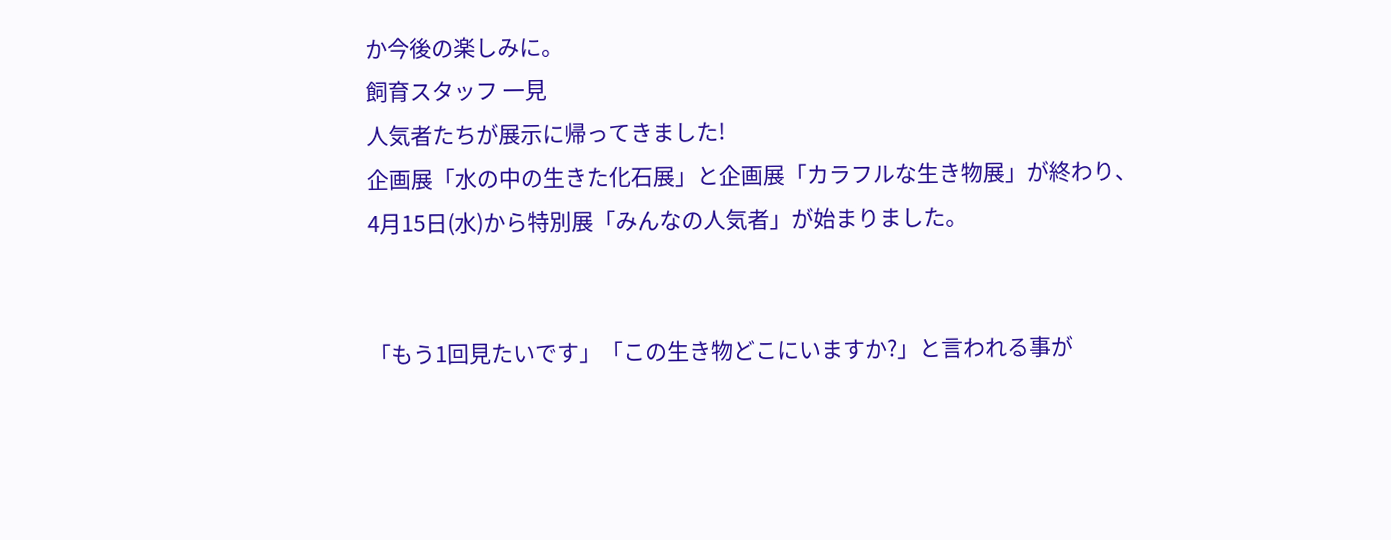か今後の楽しみに。
飼育スタッフ 一見
人気者たちが展示に帰ってきました!
企画展「水の中の生きた化石展」と企画展「カラフルな生き物展」が終わり、
4月15日(水)から特別展「みんなの人気者」が始まりました。


「もう1回見たいです」「この生き物どこにいますか?」と言われる事が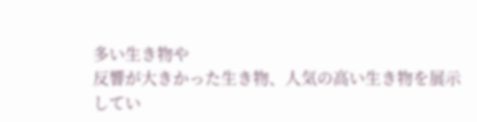多い生き物や
反響が大きかった生き物、人気の高い生き物を展示してい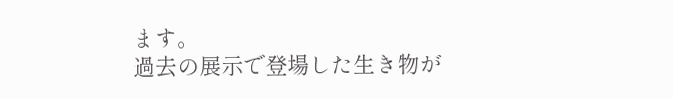ます。
過去の展示で登場した生き物が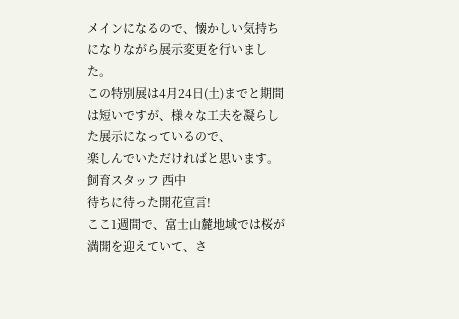メインになるので、懐かしい気持ちになりながら展示変更を行いました。
この特別展は4月24日(土)までと期間は短いですが、様々な工夫を凝らした展示になっているので、
楽しんでいただければと思います。
飼育スタッフ 西中
待ちに待った開花宣言!
ここ1週間で、富士山麓地域では桜が満開を迎えていて、さ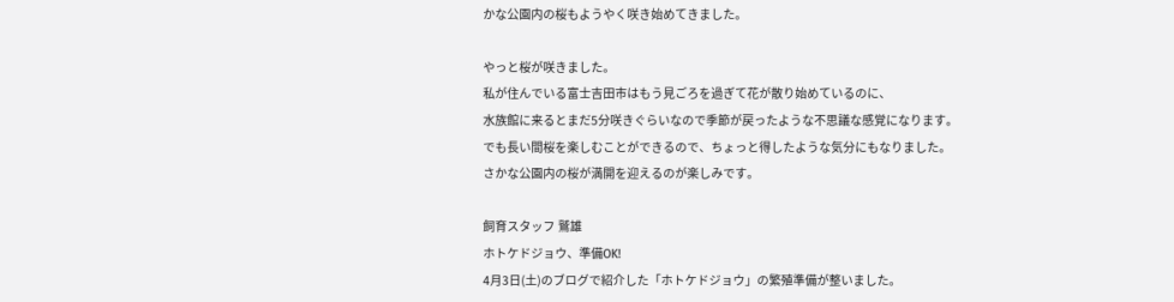かな公園内の桜もようやく咲き始めてきました。

やっと桜が咲きました。
私が住んでいる富士吉田市はもう見ごろを過ぎて花が散り始めているのに、
水族館に来るとまだ5分咲きぐらいなので季節が戻ったような不思議な感覚になります。
でも長い間桜を楽しむことができるので、ちょっと得したような気分にもなりました。
さかな公園内の桜が満開を迎えるのが楽しみです。

飼育スタッフ 鷲雄
ホトケドジョウ、準備OK!
4月3日(土)のブログで紹介した「ホトケドジョウ」の繁殖準備が整いました。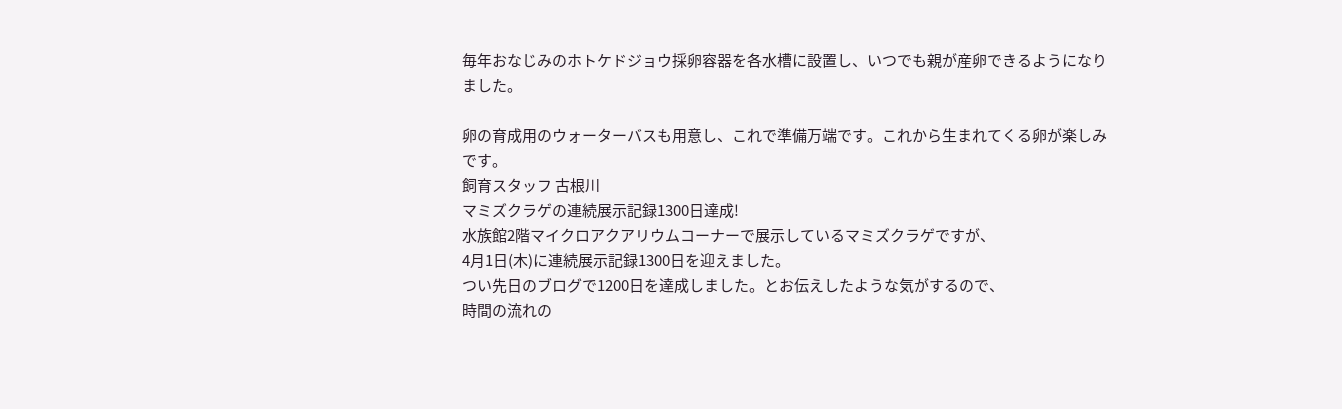毎年おなじみのホトケドジョウ採卵容器を各水槽に設置し、いつでも親が産卵できるようになりました。

卵の育成用のウォーターバスも用意し、これで準備万端です。これから生まれてくる卵が楽しみです。
飼育スタッフ 古根川
マミズクラゲの連続展示記録1300日達成!
水族館2階マイクロアクアリウムコーナーで展示しているマミズクラゲですが、
4月1日(木)に連続展示記録1300日を迎えました。
つい先日のブログで1200日を達成しました。とお伝えしたような気がするので、
時間の流れの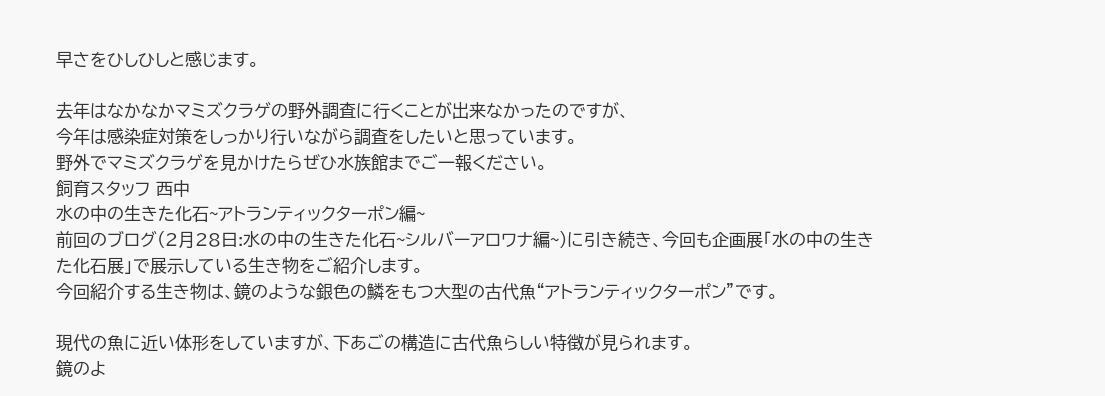早さをひしひしと感じます。

去年はなかなかマミズクラゲの野外調査に行くことが出来なかったのですが、
今年は感染症対策をしっかり行いながら調査をしたいと思っています。
野外でマミズクラゲを見かけたらぜひ水族館までご一報ください。
飼育スタッフ 西中
水の中の生きた化石~アトランティックターポン編~
前回のブログ(2月28日:水の中の生きた化石~シルバーアロワナ編~)に引き続き、今回も企画展「水の中の生きた化石展」で展示している生き物をご紹介します。
今回紹介する生き物は、鏡のような銀色の鱗をもつ大型の古代魚“アトランティックターポン”です。

現代の魚に近い体形をしていますが、下あごの構造に古代魚らしい特徴が見られます。
鏡のよ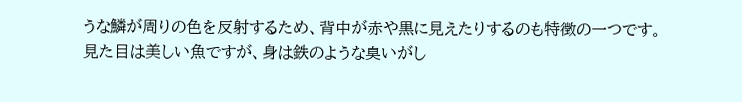うな鱗が周りの色を反射するため、背中が赤や黒に見えたりするのも特徴の一つです。
見た目は美しい魚ですが、身は鉄のような臭いがし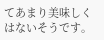てあまり美味しくはないそうです。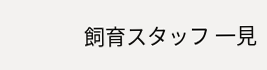飼育スタッフ 一見